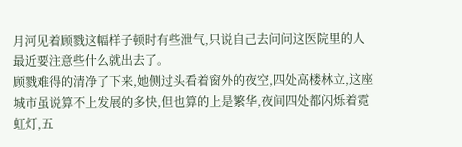月河见着顾戮这幅样子顿时有些泄气,只说自己去问问这医院里的人最近要注意些什么就出去了。
顾戮难得的清净了下来,她侧过头看着窗外的夜空,四处高楼林立,这座城市虽说算不上发展的多快,但也算的上是繁华,夜间四处都闪烁着霓虹灯,五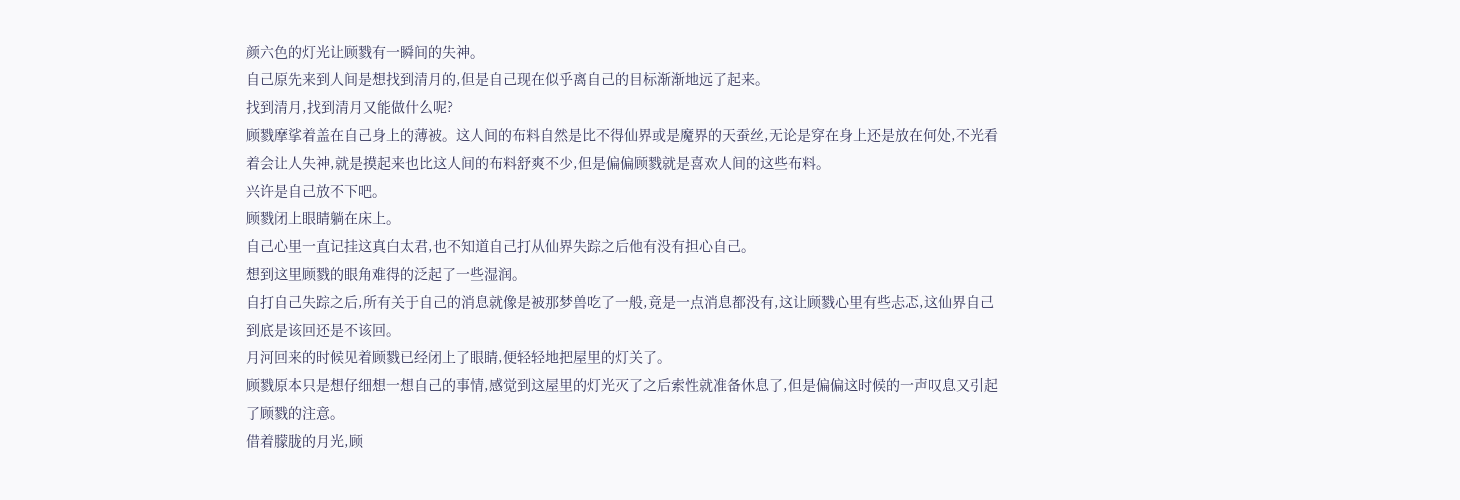颜六色的灯光让顾戮有一瞬间的失神。
自己原先来到人间是想找到清月的,但是自己现在似乎离自己的目标渐渐地远了起来。
找到清月,找到清月又能做什么呢?
顾戮摩挲着盖在自己身上的薄被。这人间的布料自然是比不得仙界或是魔界的天蚕丝,无论是穿在身上还是放在何处,不光看着会让人失神,就是摸起来也比这人间的布料舒爽不少,但是偏偏顾戮就是喜欢人间的这些布料。
兴许是自己放不下吧。
顾戮闭上眼睛躺在床上。
自己心里一直记挂这真白太君,也不知道自己打从仙界失踪之后他有没有担心自己。
想到这里顾戮的眼角难得的泛起了一些湿润。
自打自己失踪之后,所有关于自己的消息就像是被那梦兽吃了一般,竟是一点消息都没有,这让顾戮心里有些忐忑,这仙界自己到底是该回还是不该回。
月河回来的时候见着顾戮已经闭上了眼睛,便轻轻地把屋里的灯关了。
顾戮原本只是想仔细想一想自己的事情,感觉到这屋里的灯光灭了之后索性就准备休息了,但是偏偏这时候的一声叹息又引起了顾戮的注意。
借着朦胧的月光,顾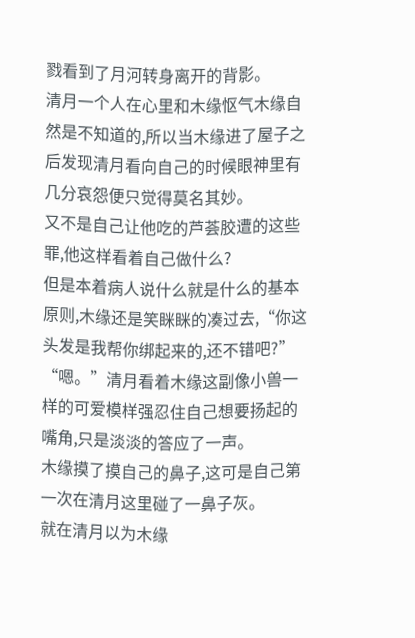戮看到了月河转身离开的背影。
清月一个人在心里和木缘怄气木缘自然是不知道的,所以当木缘进了屋子之后发现清月看向自己的时候眼神里有几分哀怨便只觉得莫名其妙。
又不是自己让他吃的芦荟胶遭的这些罪,他这样看着自己做什么?
但是本着病人说什么就是什么的基本原则,木缘还是笑眯眯的凑过去,“你这头发是我帮你绑起来的,还不错吧?”
“嗯。”清月看着木缘这副像小兽一样的可爱模样强忍住自己想要扬起的嘴角,只是淡淡的答应了一声。
木缘摸了摸自己的鼻子,这可是自己第一次在清月这里碰了一鼻子灰。
就在清月以为木缘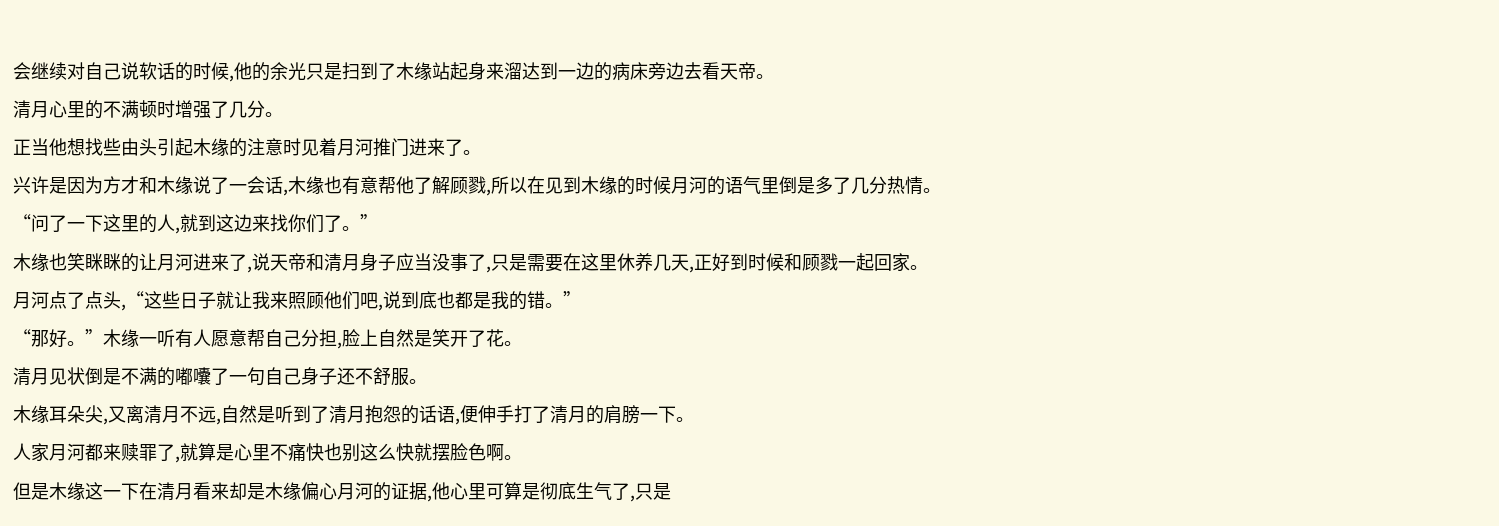会继续对自己说软话的时候,他的余光只是扫到了木缘站起身来溜达到一边的病床旁边去看天帝。
清月心里的不满顿时增强了几分。
正当他想找些由头引起木缘的注意时见着月河推门进来了。
兴许是因为方才和木缘说了一会话,木缘也有意帮他了解顾戮,所以在见到木缘的时候月河的语气里倒是多了几分热情。
“问了一下这里的人,就到这边来找你们了。”
木缘也笑眯眯的让月河进来了,说天帝和清月身子应当没事了,只是需要在这里休养几天,正好到时候和顾戮一起回家。
月河点了点头,“这些日子就让我来照顾他们吧,说到底也都是我的错。”
“那好。”木缘一听有人愿意帮自己分担,脸上自然是笑开了花。
清月见状倒是不满的嘟囔了一句自己身子还不舒服。
木缘耳朵尖,又离清月不远,自然是听到了清月抱怨的话语,便伸手打了清月的肩膀一下。
人家月河都来赎罪了,就算是心里不痛快也别这么快就摆脸色啊。
但是木缘这一下在清月看来却是木缘偏心月河的证据,他心里可算是彻底生气了,只是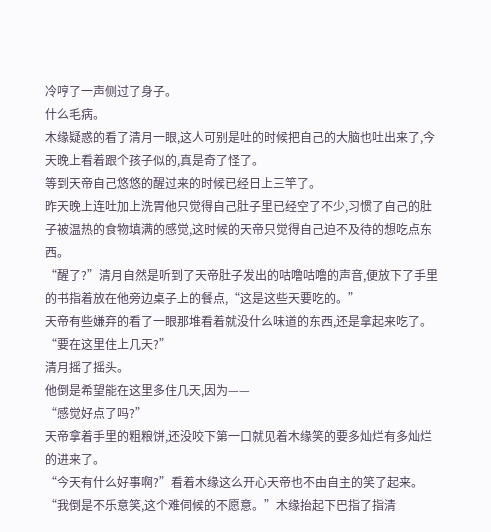冷哼了一声侧过了身子。
什么毛病。
木缘疑惑的看了清月一眼,这人可别是吐的时候把自己的大脑也吐出来了,今天晚上看着跟个孩子似的,真是奇了怪了。
等到天帝自己悠悠的醒过来的时候已经日上三竿了。
昨天晚上连吐加上洗胃他只觉得自己肚子里已经空了不少,习惯了自己的肚子被温热的食物填满的感觉,这时候的天帝只觉得自己迫不及待的想吃点东西。
“醒了?”清月自然是听到了天帝肚子发出的咕噜咕噜的声音,便放下了手里的书指着放在他旁边桌子上的餐点,“这是这些天要吃的。”
天帝有些嫌弃的看了一眼那堆看着就没什么味道的东西,还是拿起来吃了。
“要在这里住上几天?”
清月摇了摇头。
他倒是希望能在这里多住几天,因为——
“感觉好点了吗?”
天帝拿着手里的粗粮饼,还没咬下第一口就见着木缘笑的要多灿烂有多灿烂的进来了。
“今天有什么好事啊?”看着木缘这么开心天帝也不由自主的笑了起来。
“我倒是不乐意笑,这个难伺候的不愿意。”木缘抬起下巴指了指清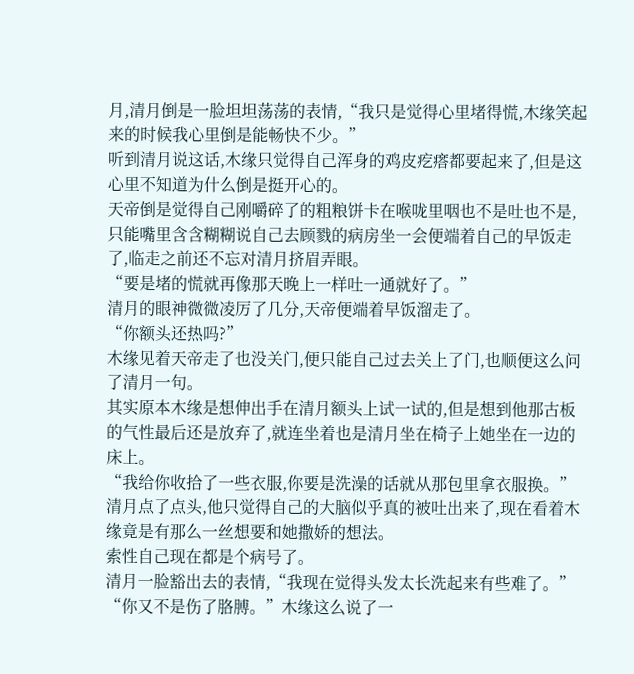月,清月倒是一脸坦坦荡荡的表情,“我只是觉得心里堵得慌,木缘笑起来的时候我心里倒是能畅快不少。”
听到清月说这话,木缘只觉得自己浑身的鸡皮疙瘩都要起来了,但是这心里不知道为什么倒是挺开心的。
天帝倒是觉得自己刚嚼碎了的粗粮饼卡在喉咙里咽也不是吐也不是,只能嘴里含含糊糊说自己去顾戮的病房坐一会便端着自己的早饭走了,临走之前还不忘对清月挤眉弄眼。
“要是堵的慌就再像那天晚上一样吐一通就好了。”
清月的眼神微微凌厉了几分,天帝便端着早饭溜走了。
“你额头还热吗?”
木缘见着天帝走了也没关门,便只能自己过去关上了门,也顺便这么问了清月一句。
其实原本木缘是想伸出手在清月额头上试一试的,但是想到他那古板的气性最后还是放弃了,就连坐着也是清月坐在椅子上她坐在一边的床上。
“我给你收拾了一些衣服,你要是洗澡的话就从那包里拿衣服换。”
清月点了点头,他只觉得自己的大脑似乎真的被吐出来了,现在看着木缘竟是有那么一丝想要和她撒娇的想法。
索性自己现在都是个病号了。
清月一脸豁出去的表情,“我现在觉得头发太长洗起来有些难了。”
“你又不是伤了胳膊。”木缘这么说了一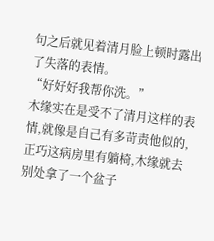句之后就见着清月脸上顿时露出了失落的表情。
“好好好我帮你洗。”
木缘实在是受不了清月这样的表情,就像是自己有多苛责他似的,正巧这病房里有躺椅,木缘就去别处拿了一个盆子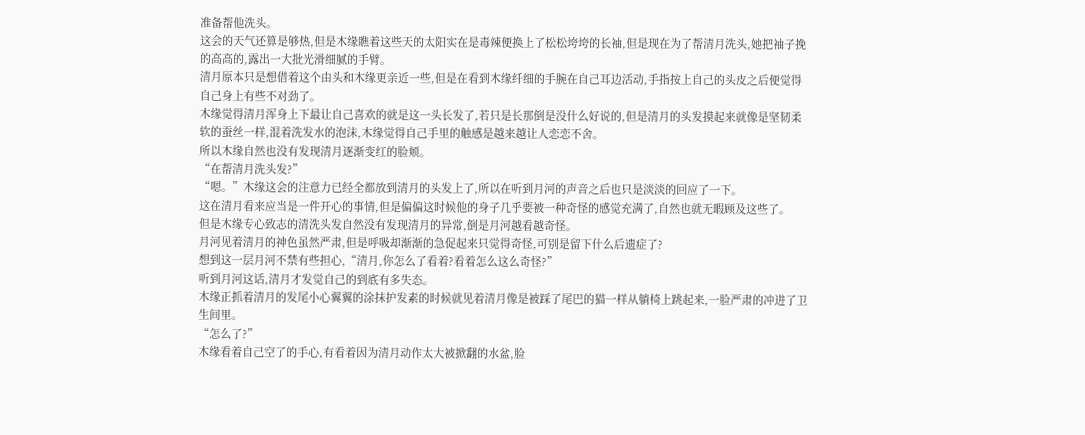准备帮他洗头。
这会的天气还算是够热,但是木缘瞧着这些天的太阳实在是毒辣便换上了松松垮垮的长袖,但是现在为了帮清月洗头,她把袖子挽的高高的,露出一大批光滑细腻的手臂。
清月原本只是想借着这个由头和木缘更亲近一些,但是在看到木缘纤细的手腕在自己耳边活动,手指按上自己的头皮之后便觉得自己身上有些不对劲了。
木缘觉得清月浑身上下最让自己喜欢的就是这一头长发了,若只是长那倒是没什么好说的,但是清月的头发摸起来就像是坚韧柔软的蚕丝一样,混着洗发水的泡沫,木缘觉得自己手里的触感是越来越让人恋恋不舍。
所以木缘自然也没有发现清月逐渐变红的脸颊。
“在帮清月洗头发?”
“嗯。”木缘这会的注意力已经全都放到清月的头发上了,所以在听到月河的声音之后也只是淡淡的回应了一下。
这在清月看来应当是一件开心的事情,但是偏偏这时候他的身子几乎要被一种奇怪的感觉充满了,自然也就无暇顾及这些了。
但是木缘专心致志的清洗头发自然没有发现清月的异常,倒是月河越看越奇怪。
月河见着清月的神色虽然严肃,但是呼吸却渐渐的急促起来只觉得奇怪,可别是留下什么后遗症了?
想到这一层月河不禁有些担心,“清月,你怎么了看着?看着怎么这么奇怪?”
听到月河这话,清月才发觉自己的到底有多失态。
木缘正抓着清月的发尾小心翼翼的涂抹护发素的时候就见着清月像是被踩了尾巴的猫一样从躺椅上跳起来,一脸严肃的冲进了卫生间里。
“怎么了?”
木缘看着自己空了的手心,有看着因为清月动作太大被掀翻的水盆,脸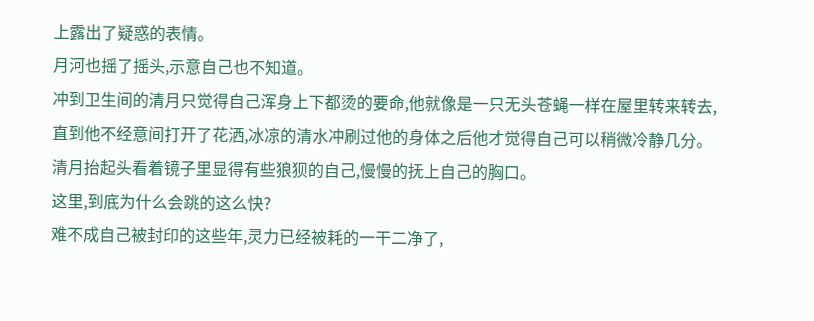上露出了疑惑的表情。
月河也摇了摇头,示意自己也不知道。
冲到卫生间的清月只觉得自己浑身上下都烫的要命,他就像是一只无头苍蝇一样在屋里转来转去,直到他不经意间打开了花洒,冰凉的清水冲刷过他的身体之后他才觉得自己可以稍微冷静几分。
清月抬起头看着镜子里显得有些狼狈的自己,慢慢的抚上自己的胸口。
这里,到底为什么会跳的这么快?
难不成自己被封印的这些年,灵力已经被耗的一干二净了,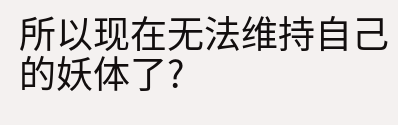所以现在无法维持自己的妖体了?